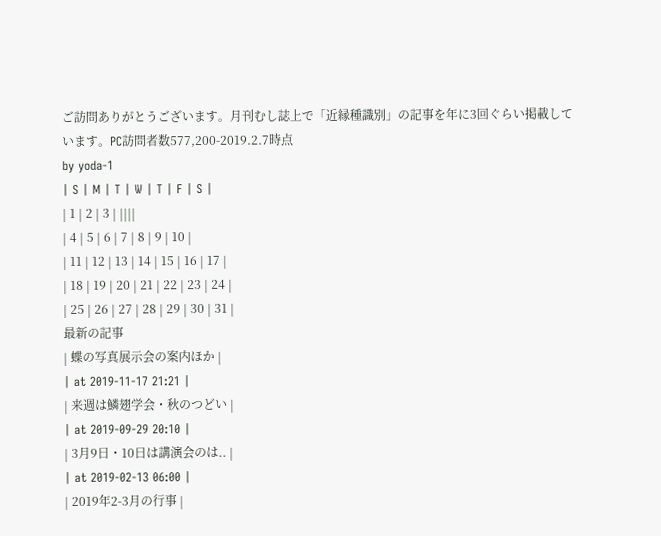ご訪問ありがとうございます。月刊むし誌上で「近縁種識別」の記事を年に3回ぐらい掲載しています。PC訪問者数577,200-2019.2.7時点
by yoda-1
| S | M | T | W | T | F | S |
| 1 | 2 | 3 | ||||
| 4 | 5 | 6 | 7 | 8 | 9 | 10 |
| 11 | 12 | 13 | 14 | 15 | 16 | 17 |
| 18 | 19 | 20 | 21 | 22 | 23 | 24 |
| 25 | 26 | 27 | 28 | 29 | 30 | 31 |
最新の記事
| 蝶の写真展示会の案内ほか |
| at 2019-11-17 21:21 |
| 来週は鱗翅学会・秋のつどい |
| at 2019-09-29 20:10 |
| 3月9日・10日は講演会のは.. |
| at 2019-02-13 06:00 |
| 2019年2-3月の行事 |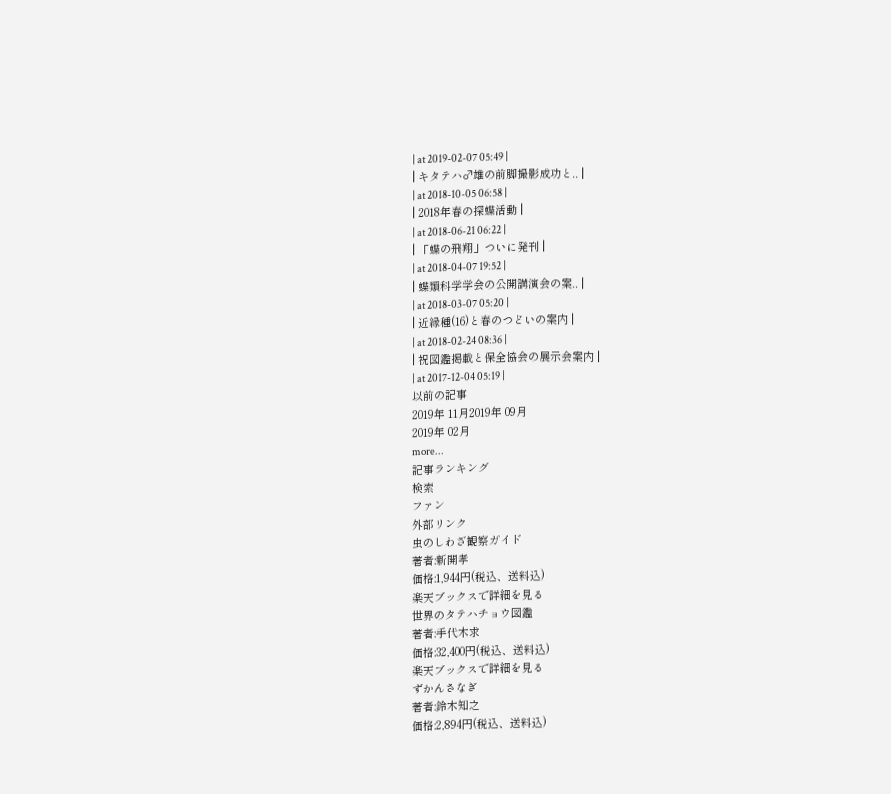| at 2019-02-07 05:49 |
| キタテハ♂雄の前脚撮影成功と.. |
| at 2018-10-05 06:58 |
| 2018年春の探蝶活動 |
| at 2018-06-21 06:22 |
| 「蝶の飛翔」ついに発刊 |
| at 2018-04-07 19:52 |
| 蝶類科学学会の公開講演会の案.. |
| at 2018-03-07 05:20 |
| 近縁種(16)と春のつどいの案内 |
| at 2018-02-24 08:36 |
| 祝図鑑掲載と保全協会の展示会案内 |
| at 2017-12-04 05:19 |
以前の記事
2019年 11月2019年 09月
2019年 02月
more...
記事ランキング
検索
ファン
外部リンク
虫のしわざ観察ガイド
著者:新開孝
価格:1,944円(税込、送料込)
楽天ブックスで詳細を見る
世界のタテハチョウ図鑑
著者:手代木求
価格:32,400円(税込、送料込)
楽天ブックスで詳細を見る
ずかんさなぎ
著者:鈴木知之
価格:2,894円(税込、送料込)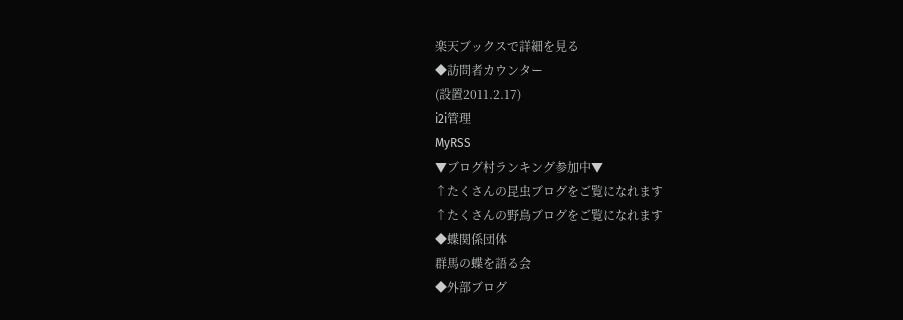楽天ブックスで詳細を見る
◆訪問者カウンター
(設置2011.2.17)
i2i管理
MyRSS
▼ブログ村ランキング参加中▼
↑たくさんの昆虫ブログをご覧になれます
↑たくさんの野鳥ブログをご覧になれます
◆蝶関係団体
群馬の蝶を語る会
◆外部ブログ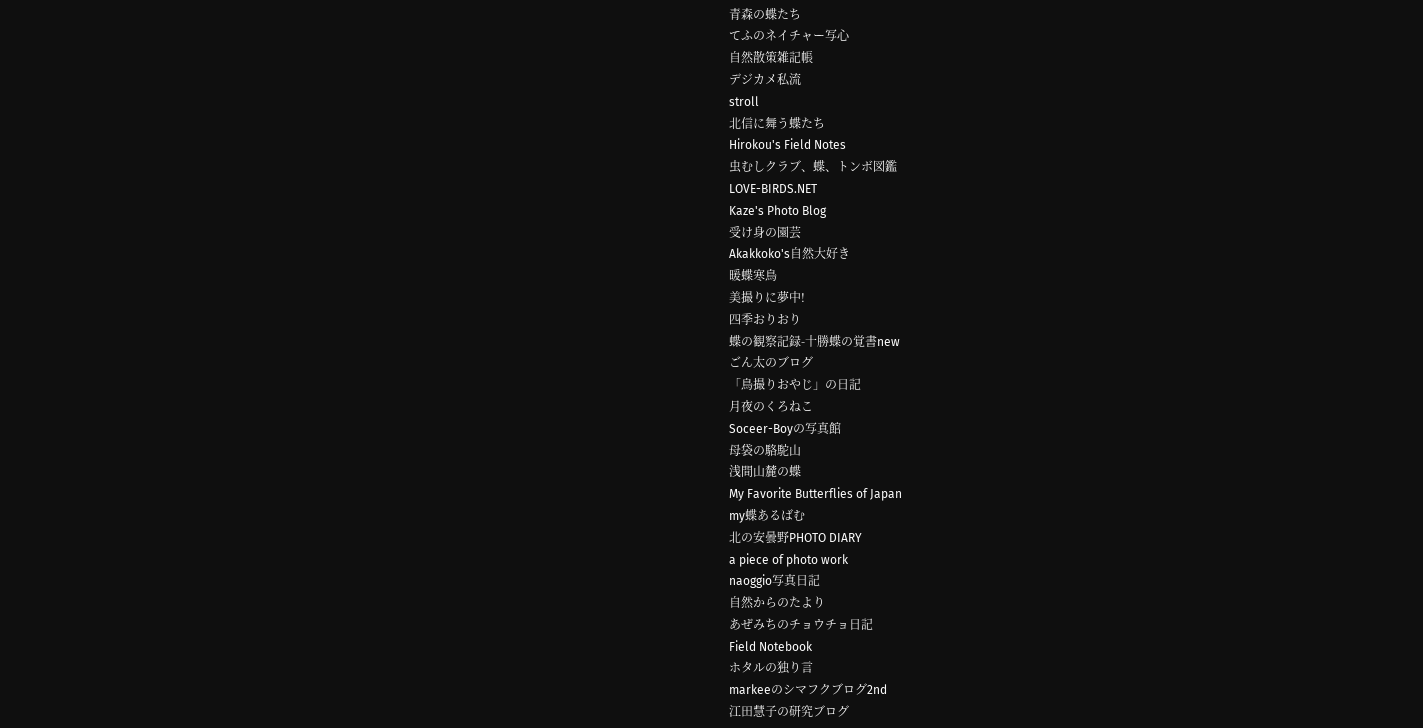青森の蝶たち
てふのネイチャー写心
自然散策雑記帳
デジカメ私流
stroll
北信に舞う蝶たち
Hirokou's Field Notes
虫むしクラブ、蝶、トンボ図鑑
LOVE-BIRDS.NET
Kaze's Photo Blog
受け身の園芸
Akakkoko's自然大好き
暖蝶寒鳥
美撮りに夢中!
四季おりおり
蝶の観察記録-十勝蝶の覚書new
ごん太のブログ
「鳥撮りおやじ」の日記
月夜のくろねこ
Soceer-Boyの写真館
母袋の駱駝山
浅間山麓の蝶
My Favorite Butterflies of Japan
my蝶あるばむ
北の安曇野PHOTO DIARY
a piece of photo work
naoggio写真日記
自然からのたより
あぜみちのチョウチョ日記
Field Notebook
ホタルの独り言
markeeのシマフクブログ2nd
江田慧子の研究ブログ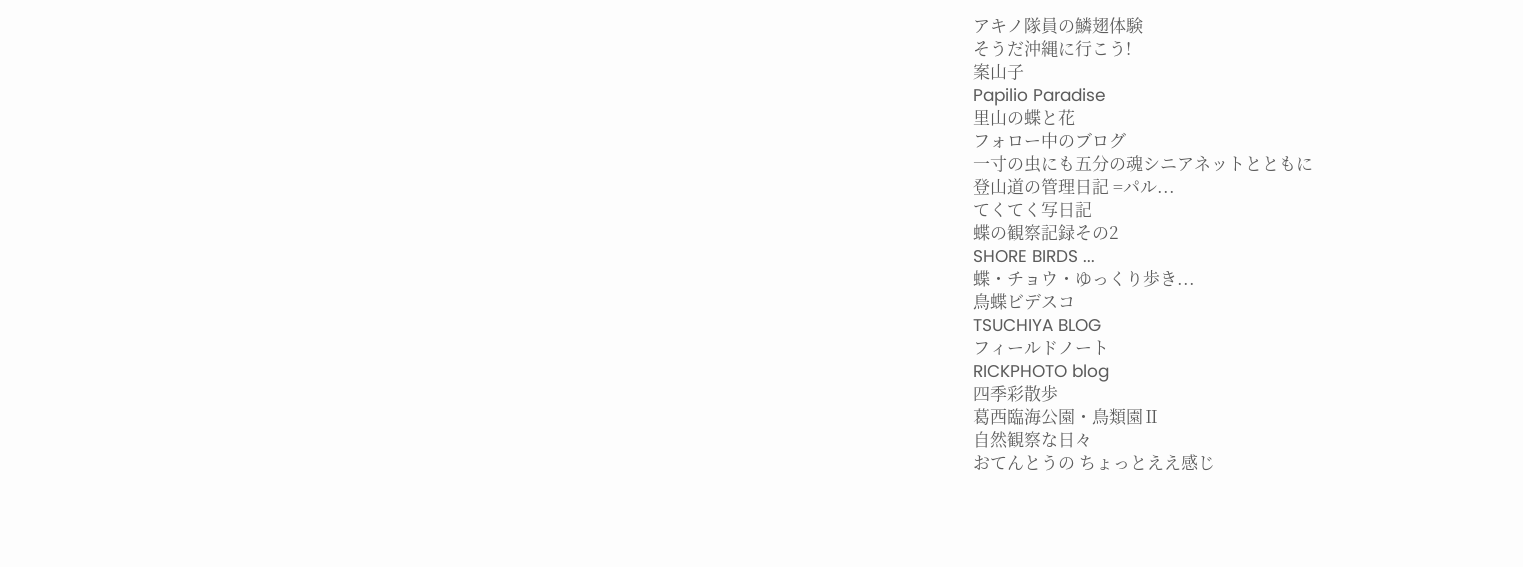アキノ隊員の鱗翅体験
そうだ沖縄に行こう!
案山子
Papilio Paradise
里山の蝶と花
フォロー中のブログ
一寸の虫にも五分の魂シニアネットとともに
登山道の管理日記 =パル...
てくてく写日記
蝶の観察記録その2
SHORE BIRDS ...
蝶・チョウ・ゆっくり歩き...
鳥蝶ビデスコ
TSUCHIYA BLOG
フィールドノート
RICKPHOTO blog
四季彩散歩
葛西臨海公園・鳥類園Ⅱ
自然観察な日々
おてんとうの ちょっとええ感じ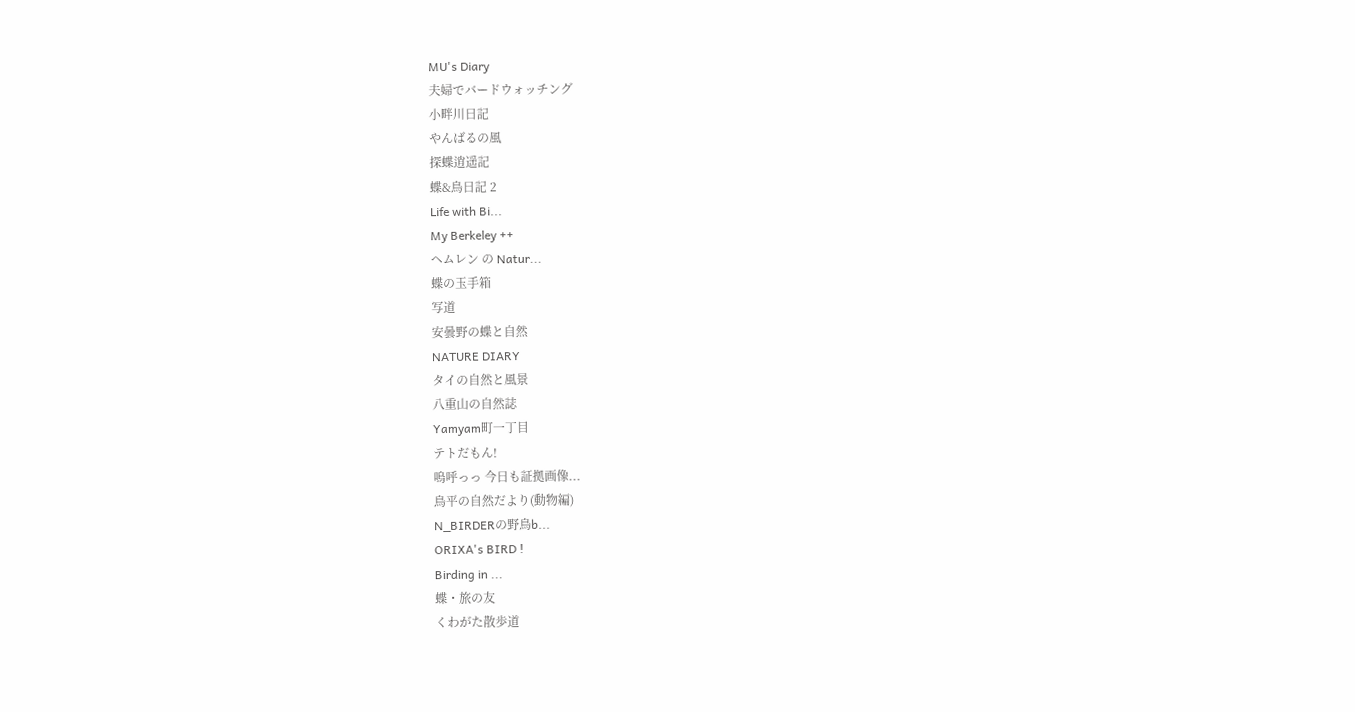MU's Diary
夫婦でバードウォッチング
小畔川日記
やんばるの風
探蝶逍遥記
蝶&鳥日記 2
Life with Bi...
My Berkeley ++
ヘムレン の Natur...
蝶の玉手箱
写道
安曇野の蝶と自然
NATURE DIARY
タイの自然と風景
八重山の自然誌
Yamyam町一丁目
テトだもん!
嗚呼っっ 今日も証拠画像...
鳥平の自然だより(動物編)
N_BIRDERの野鳥b...
ORIXA's BIRD !
Birding in ...
蝶・旅の友
くわがた散歩道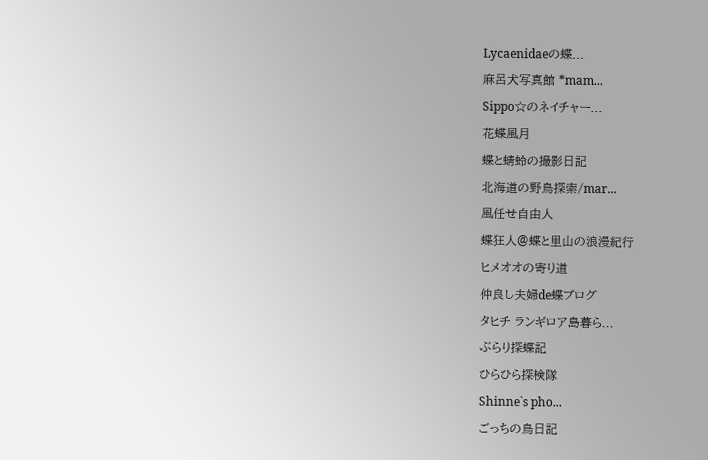Lycaenidaeの蝶...
麻呂犬写真館 *mam...
Sippo☆のネイチャー...
花蝶風月
蝶と蜻蛉の撮影日記
北海道の野鳥探索/mar...
風任せ自由人
蝶狂人@蝶と里山の浪漫紀行
ヒメオオの寄り道
仲良し夫婦de蝶ブログ
タヒチ ランギロア島暮ら...
ぶらり探蝶記
ひらひら探検隊
Shinne`s pho...
ごっちの鳥日記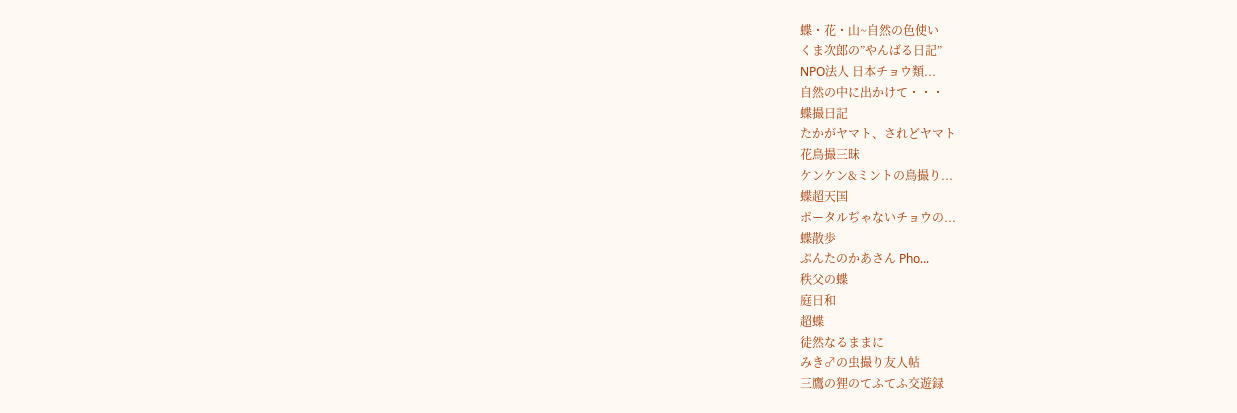蝶・花・山~自然の色使い
くま次郎の”やんばる日記”
NPO法人 日本チョウ類...
自然の中に出かけて・・・
蝶撮日記
たかがヤマト、されどヤマト
花鳥撮三昧
ケンケン&ミントの鳥撮り...
蝶超天国
ポータルぢゃないチョウの...
蝶散歩
ぷんたのかあさん Pho...
秩父の蝶
庭日和
超蝶
徒然なるままに
みき♂の虫撮り友人帖
三鷹の狸のてふてふ交遊録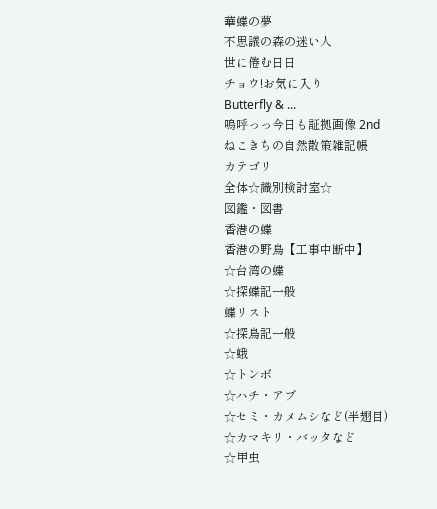華蝶の夢
不思議の森の迷い人
世に倦む日日
チョウ!お気に入り
Butterfly & ...
嗚呼っっ今日も証拠画像 2nd
ねこきちの自然散策雑記帳
カテゴリ
全体☆識別検討室☆
図鑑・図書
香港の蝶
香港の野鳥【工事中断中】
☆台湾の蝶
☆探蝶記一般
蝶リスト
☆探鳥記一般
☆蛾
☆トンボ
☆ハチ・アブ
☆セミ・カメムシなど(半翅目)
☆カマキリ・バッタなど
☆甲虫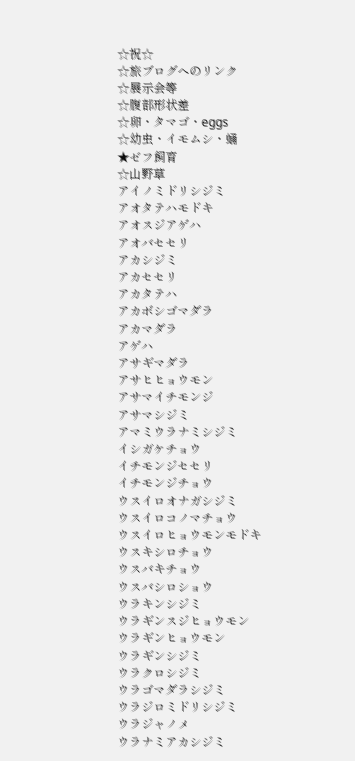☆祝☆
☆旅ブログへのリンク
☆展示会等
☆腹部形状差
☆卵・タマゴ・eggs
☆幼虫・イモムシ・蛹
★ゼフ飼育
☆山野草
アイノミドリシジミ
アオタテハモドキ
アオスジアゲハ
アオバセセリ
アカシジミ
アカセセリ
アカタテハ
アカボシゴマダラ
アカマダラ
アゲハ
アサギマダラ
アサヒヒョウモン
アサマイチモンジ
アサマシジミ
アマミウラナミシジミ
イシガケチョウ
イチモンジセセリ
イチモンジチョウ
ウスイロオナガシジミ
ウスイロコノマチョウ
ウスイロヒョウモンモドキ
ウスキシロチョウ
ウスバキチョウ
ウスバシロショウ
ウラキンシジミ
ウラギンスジヒョウモン
ウラギンヒョウモン
ウラギンシジミ
ウラクロシジミ
ウラゴマダラシジミ
ウラジロミドリシジミ
ウラジャノメ
ウラナミアカシジミ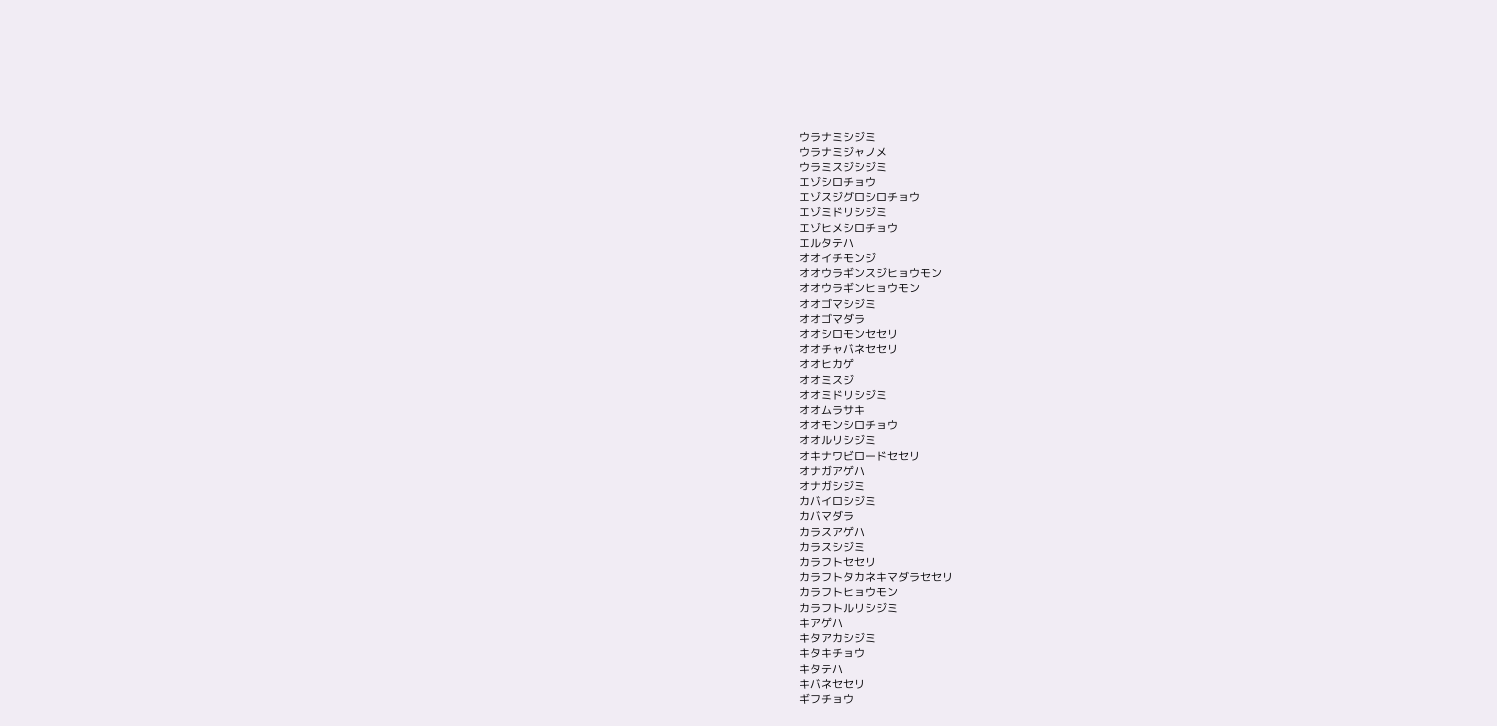ウラナミシジミ
ウラナミジャノメ
ウラミスジシジミ
エゾシロチョウ
エゾスジグロシロチョウ
エゾミドリシジミ
エゾヒメシロチョウ
エルタテハ
オオイチモンジ
オオウラギンスジヒョウモン
オオウラギンヒョウモン
オオゴマシジミ
オオゴマダラ
オオシロモンセセリ
オオチャバネセセリ
オオヒカゲ
オオミスジ
オオミドリシジミ
オオムラサキ
オオモンシロチョウ
オオルリシジミ
オキナワビロードセセリ
オナガアゲハ
オナガシジミ
カバイロシジミ
カバマダラ
カラスアゲハ
カラスシジミ
カラフトセセリ
カラフトタカネキマダラセセリ
カラフトヒョウモン
カラフトルリシジミ
キアゲハ
キタアカシジミ
キタキチョウ
キタテハ
キバネセセリ
ギフチョウ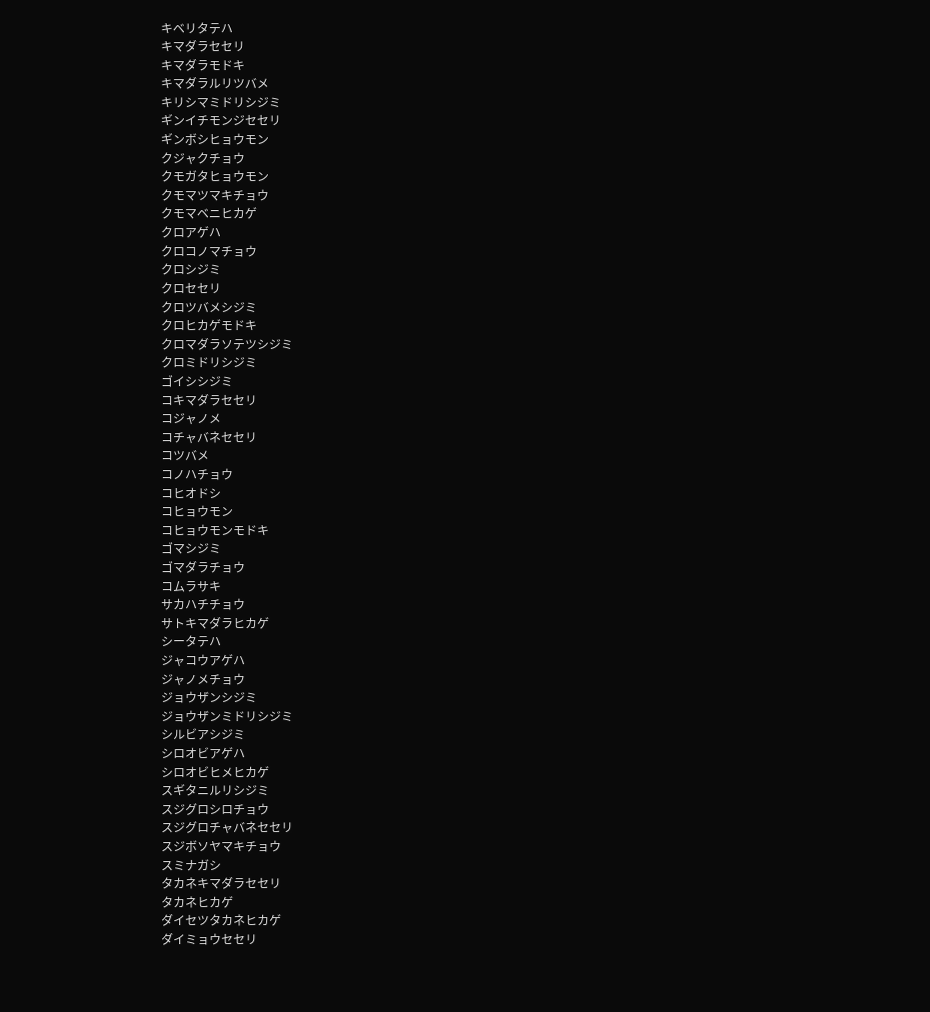キベリタテハ
キマダラセセリ
キマダラモドキ
キマダラルリツバメ
キリシマミドリシジミ
ギンイチモンジセセリ
ギンボシヒョウモン
クジャクチョウ
クモガタヒョウモン
クモマツマキチョウ
クモマベニヒカゲ
クロアゲハ
クロコノマチョウ
クロシジミ
クロセセリ
クロツバメシジミ
クロヒカゲモドキ
クロマダラソテツシジミ
クロミドリシジミ
ゴイシシジミ
コキマダラセセリ
コジャノメ
コチャバネセセリ
コツバメ
コノハチョウ
コヒオドシ
コヒョウモン
コヒョウモンモドキ
ゴマシジミ
ゴマダラチョウ
コムラサキ
サカハチチョウ
サトキマダラヒカゲ
シータテハ
ジャコウアゲハ
ジャノメチョウ
ジョウザンシジミ
ジョウザンミドリシジミ
シルビアシジミ
シロオビアゲハ
シロオビヒメヒカゲ
スギタニルリシジミ
スジグロシロチョウ
スジグロチャバネセセリ
スジボソヤマキチョウ
スミナガシ
タカネキマダラセセリ
タカネヒカゲ
ダイセツタカネヒカゲ
ダイミョウセセリ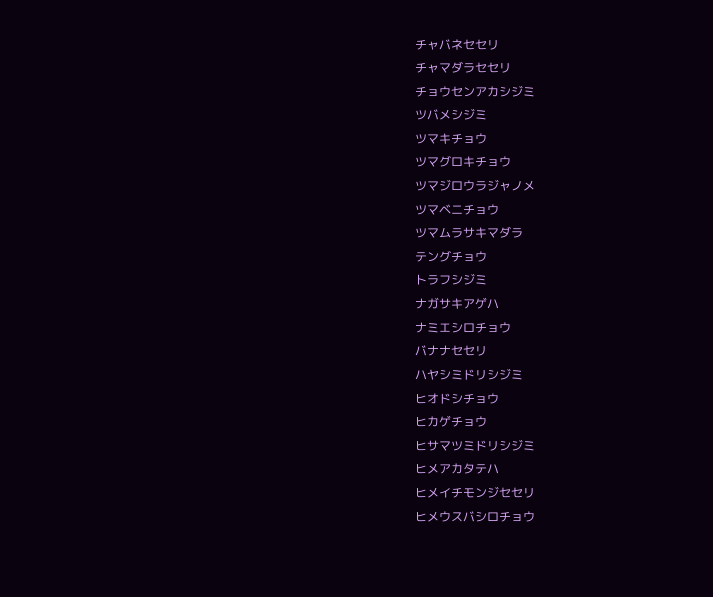チャバネセセリ
チャマダラセセリ
チョウセンアカシジミ
ツバメシジミ
ツマキチョウ
ツマグロキチョウ
ツマジロウラジャノメ
ツマベニチョウ
ツマムラサキマダラ
テングチョウ
トラフシジミ
ナガサキアゲハ
ナミエシロチョウ
バナナセセリ
ハヤシミドリシジミ
ヒオドシチョウ
ヒカゲチョウ
ヒサマツミドリシジミ
ヒメアカタテハ
ヒメイチモンジセセリ
ヒメウスバシロチョウ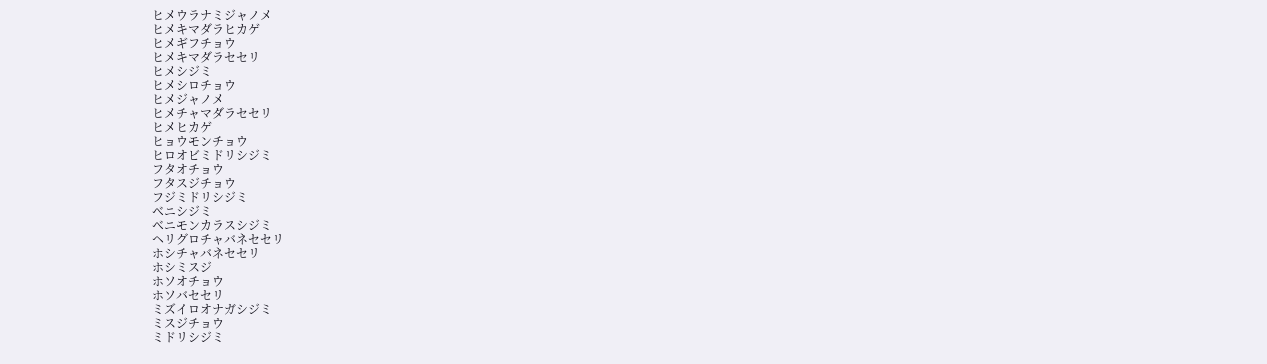ヒメウラナミジャノメ
ヒメキマダラヒカゲ
ヒメギフチョウ
ヒメキマダラセセリ
ヒメシジミ
ヒメシロチョウ
ヒメジャノメ
ヒメチャマダラセセリ
ヒメヒカゲ
ヒョウモンチョウ
ヒロオビミドリシジミ
フタオチョウ
フタスジチョウ
フジミドリシジミ
ベニシジミ
ベニモンカラスシジミ
ヘリグロチャバネセセリ
ホシチャバネセセリ
ホシミスジ
ホソオチョウ
ホソバセセリ
ミズイロオナガシジミ
ミスジチョウ
ミドリシジミ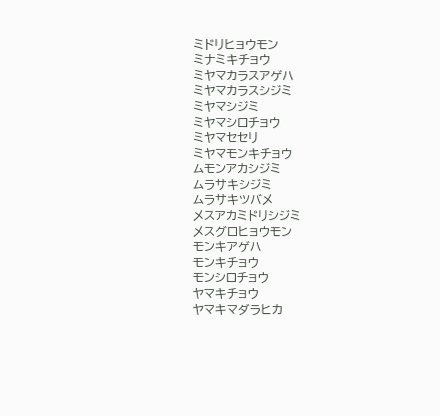ミドリヒョウモン
ミナミキチョウ
ミヤマカラスアゲハ
ミヤマカラスシジミ
ミヤマシジミ
ミヤマシロチョウ
ミヤマセセリ
ミヤマモンキチョウ
ムモンアカシジミ
ムラサキシジミ
ムラサキツバメ
メスアカミドリシジミ
メスグロヒョウモン
モンキアゲハ
モンキチョウ
モンシロチョウ
ヤマキチョウ
ヤマキマダラヒカ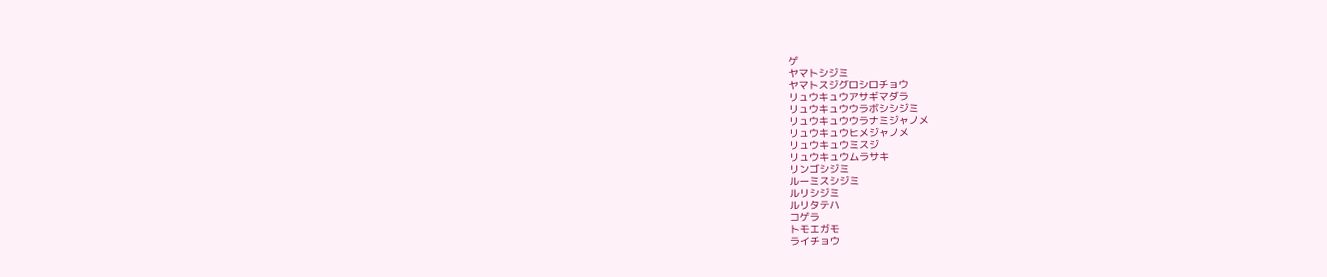ゲ
ヤマトシジミ
ヤマトスジグロシロチョウ
リュウキュウアサギマダラ
リュウキュウウラボシシジミ
リュウキュウウラナミジャノメ
リュウキュウヒメジャノメ
リュウキュウミスジ
リュウキュウムラサキ
リンゴシジミ
ルーミスシジミ
ルリシジミ
ルリタテハ
コゲラ
トモエガモ
ライチョウ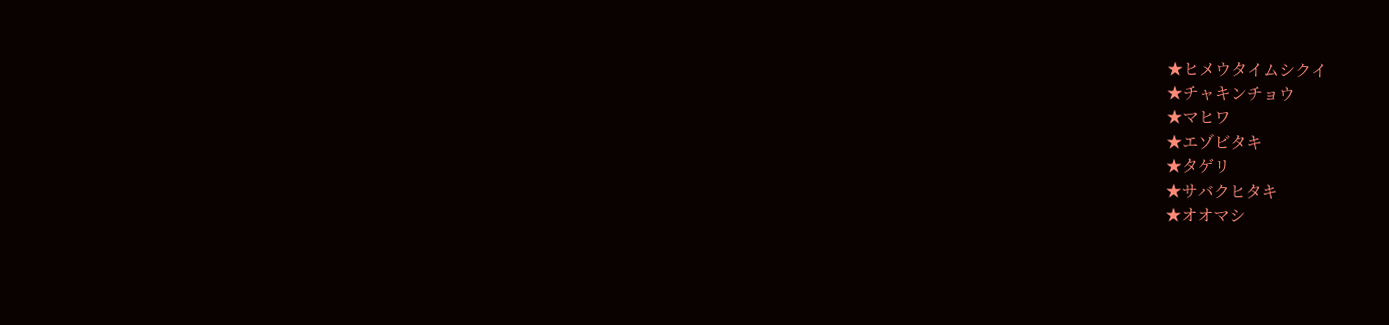★ヒメウタイムシクイ
★チャキンチョウ
★マヒワ
★エゾビタキ
★タゲリ
★サバクヒタキ
★オオマシ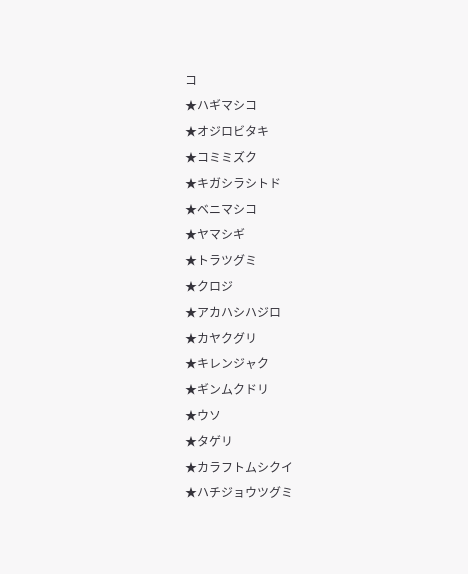コ
★ハギマシコ
★オジロビタキ
★コミミズク
★キガシラシトド
★ベニマシコ
★ヤマシギ
★トラツグミ
★クロジ
★アカハシハジロ
★カヤクグリ
★キレンジャク
★ギンムクドリ
★ウソ
★タゲリ
★カラフトムシクイ
★ハチジョウツグミ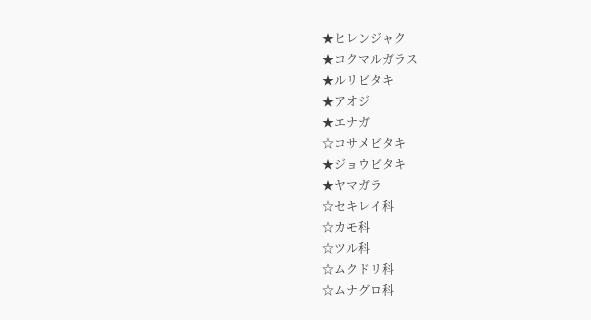★ヒレンジャク
★コクマルガラス
★ルリビタキ
★アオジ
★エナガ
☆コサメビタキ
★ジョウビタキ
★ヤマガラ
☆セキレイ科
☆カモ科
☆ツル科
☆ムクドリ科
☆ムナグロ科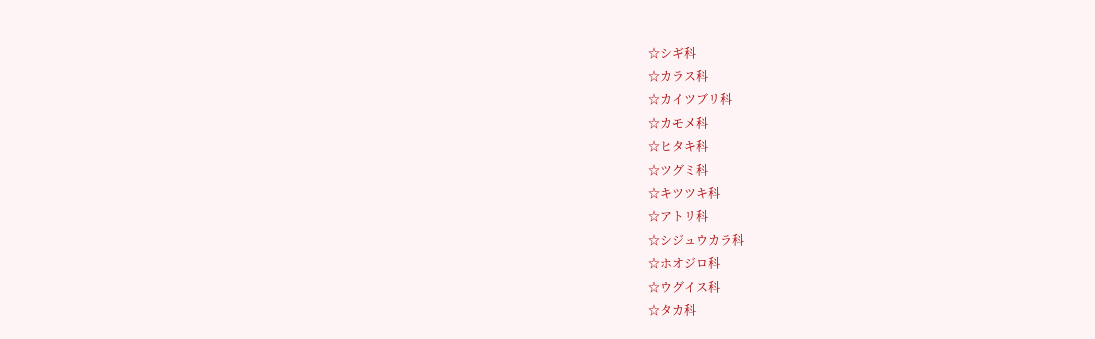☆シギ科
☆カラス科
☆カイツブリ科
☆カモメ科
☆ヒタキ科
☆ツグミ科
☆キツツキ科
☆アトリ科
☆シジュウカラ科
☆ホオジロ科
☆ウグイス科
☆タカ科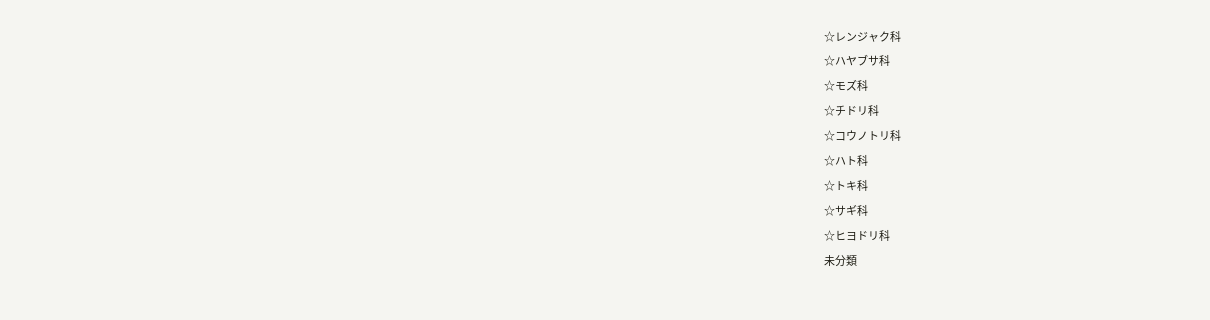☆レンジャク科
☆ハヤブサ科
☆モズ科
☆チドリ科
☆コウノトリ科
☆ハト科
☆トキ科
☆サギ科
☆ヒヨドリ科
未分類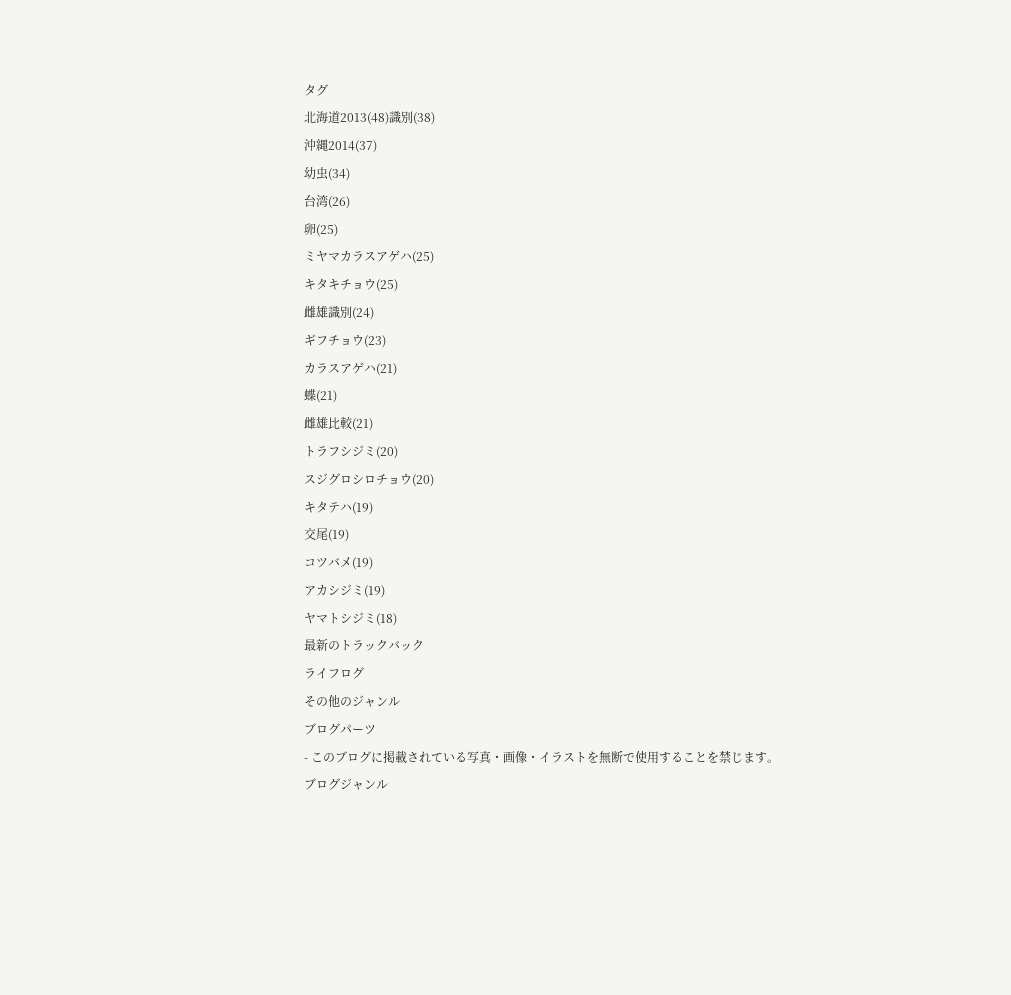タグ
北海道2013(48)識別(38)
沖縄2014(37)
幼虫(34)
台湾(26)
卵(25)
ミヤマカラスアゲハ(25)
キタキチョウ(25)
雌雄識別(24)
ギフチョウ(23)
カラスアゲハ(21)
蝶(21)
雌雄比較(21)
トラフシジミ(20)
スジグロシロチョウ(20)
キタテハ(19)
交尾(19)
コツバメ(19)
アカシジミ(19)
ヤマトシジミ(18)
最新のトラックバック
ライフログ
その他のジャンル
ブログパーツ
- このブログに掲載されている写真・画像・イラストを無断で使用することを禁じます。
ブログジャンル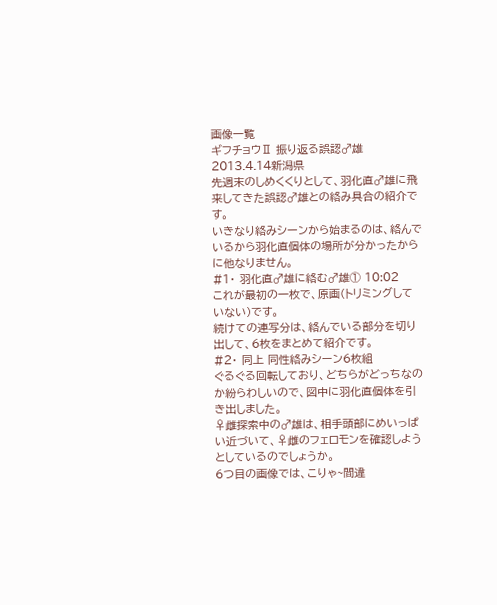画像一覧
ギフチョウⅡ 振り返る誤認♂雄 2013.4.14新潟県
先週末のしめくくりとして、羽化直♂雄に飛来してきた誤認♂雄との絡み具合の紹介です。
いきなり絡みシーンから始まるのは、絡んでいるから羽化直個体の場所が分かったからに他なりません。
#1・ 羽化直♂雄に絡む♂雄① 10:02
これが最初の一枚で、原画(トリミングしていない)です。
続けての連写分は、絡んでいる部分を切り出して、6枚をまとめて紹介です。
#2・ 同上 同性絡みシーン6枚組
ぐるぐる回転しており、どちらがどっちなのか紛らわしいので、図中に羽化直個体を引き出しました。
♀雌探索中の♂雄は、相手頭部にめいっぱい近づいて、♀雌のフェロモンを確認しようとしているのでしょうか。
6つ目の画像では、こりゃ~間違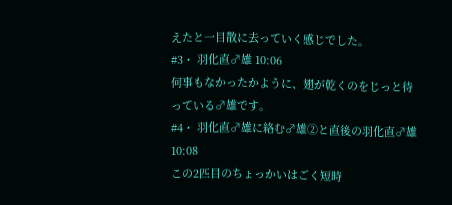えたと一目散に去っていく感じでした。
#3・ 羽化直♂雄 10:06
何事もなかったかように、翅が乾くのをじっと待っている♂雄です。
#4・ 羽化直♂雄に絡む♂雄②と直後の羽化直♂雄 10:08
この2匹目のちょっかいはごく短時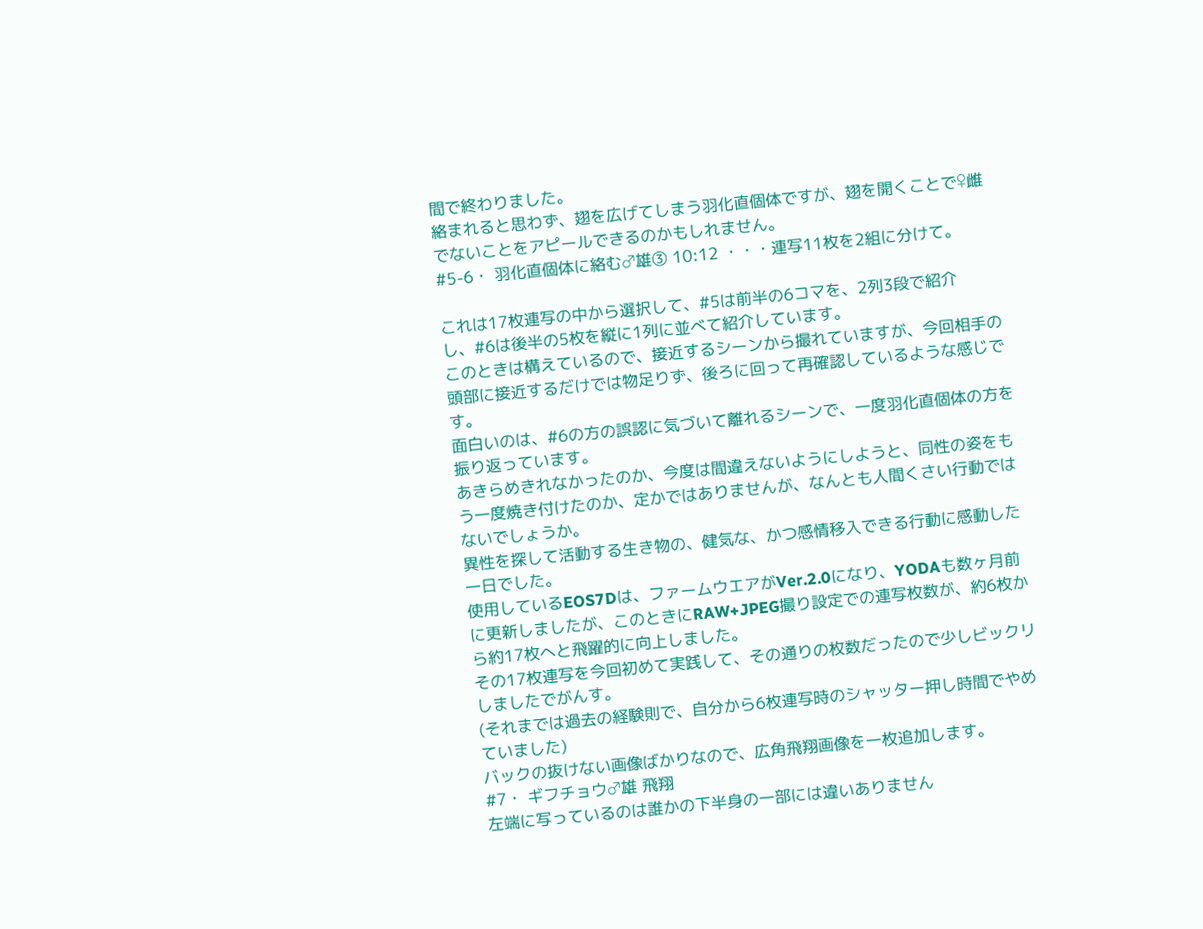間で終わりました。
絡まれると思わず、翅を広げてしまう羽化直個体ですが、翅を開くことで♀雌でないことをアピールできるのかもしれません。
#5-6・ 羽化直個体に絡む♂雄③ 10:12 ・・・連写11枚を2組に分けて。

これは17枚連写の中から選択して、#5は前半の6コマを、2列3段で紹介し、#6は後半の5枚を縦に1列に並べて紹介しています。
このときは構えているので、接近するシーンから撮れていますが、今回相手の頭部に接近するだけでは物足りず、後ろに回って再確認しているような感じです。
面白いのは、#6の方の誤認に気づいて離れるシーンで、一度羽化直個体の方を振り返っています。
あきらめきれなかったのか、今度は間違えないようにしようと、同性の姿をもう一度焼き付けたのか、定かではありませんが、なんとも人間くさい行動ではないでしょうか。
異性を探して活動する生き物の、健気な、かつ感情移入できる行動に感動した一日でした。
使用しているEOS7Dは、ファームウエアがVer.2.0になり、YODAも数ヶ月前に更新しましたが、このときにRAW+JPEG撮り設定での連写枚数が、約6枚から約17枚へと飛躍的に向上しました。
その17枚連写を今回初めて実践して、その通りの枚数だったので少しビックリしましたでがんす。
(それまでは過去の経験則で、自分から6枚連写時のシャッター押し時間でやめていました)
バックの抜けない画像ばかりなので、広角飛翔画像を一枚追加します。
#7・ ギフチョウ♂雄 飛翔
左端に写っているのは誰かの下半身の一部には違いありません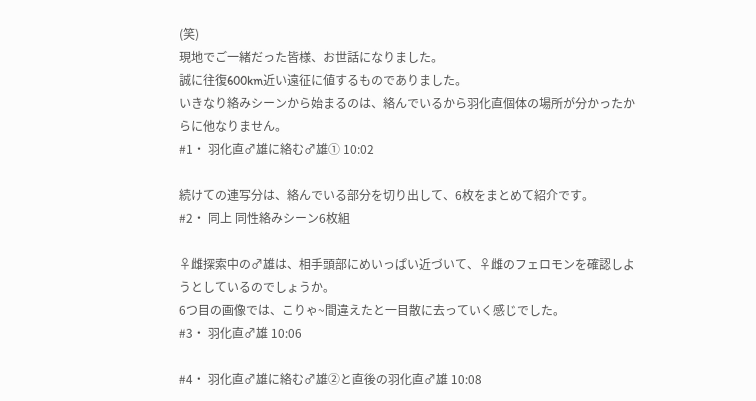(笑)
現地でご一緒だった皆様、お世話になりました。
誠に往復600km近い遠征に値するものでありました。
いきなり絡みシーンから始まるのは、絡んでいるから羽化直個体の場所が分かったからに他なりません。
#1・ 羽化直♂雄に絡む♂雄① 10:02

続けての連写分は、絡んでいる部分を切り出して、6枚をまとめて紹介です。
#2・ 同上 同性絡みシーン6枚組

♀雌探索中の♂雄は、相手頭部にめいっぱい近づいて、♀雌のフェロモンを確認しようとしているのでしょうか。
6つ目の画像では、こりゃ~間違えたと一目散に去っていく感じでした。
#3・ 羽化直♂雄 10:06

#4・ 羽化直♂雄に絡む♂雄②と直後の羽化直♂雄 10:08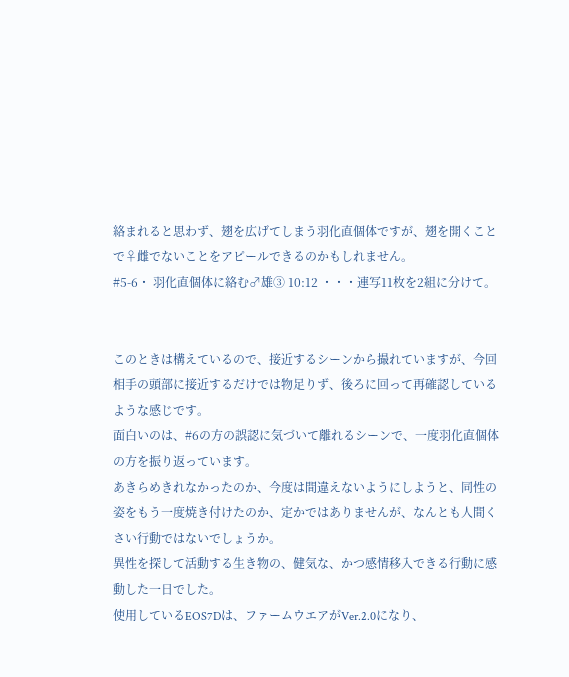絡まれると思わず、翅を広げてしまう羽化直個体ですが、翅を開くことで♀雌でないことをアピールできるのかもしれません。
#5-6・ 羽化直個体に絡む♂雄③ 10:12 ・・・連写11枚を2組に分けて。


このときは構えているので、接近するシーンから撮れていますが、今回相手の頭部に接近するだけでは物足りず、後ろに回って再確認しているような感じです。
面白いのは、#6の方の誤認に気づいて離れるシーンで、一度羽化直個体の方を振り返っています。
あきらめきれなかったのか、今度は間違えないようにしようと、同性の姿をもう一度焼き付けたのか、定かではありませんが、なんとも人間くさい行動ではないでしょうか。
異性を探して活動する生き物の、健気な、かつ感情移入できる行動に感動した一日でした。
使用しているEOS7Dは、ファームウエアがVer.2.0になり、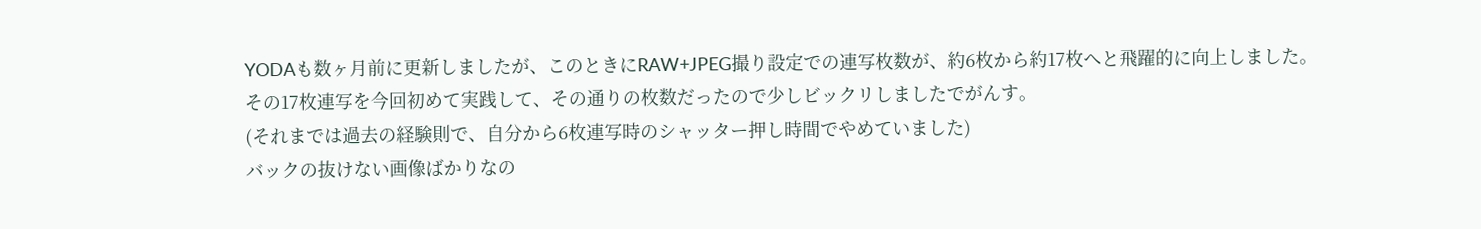YODAも数ヶ月前に更新しましたが、このときにRAW+JPEG撮り設定での連写枚数が、約6枚から約17枚へと飛躍的に向上しました。
その17枚連写を今回初めて実践して、その通りの枚数だったので少しビックリしましたでがんす。
(それまでは過去の経験則で、自分から6枚連写時のシャッター押し時間でやめていました)
バックの抜けない画像ばかりなの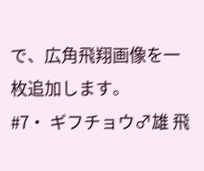で、広角飛翔画像を一枚追加します。
#7・ ギフチョウ♂雄 飛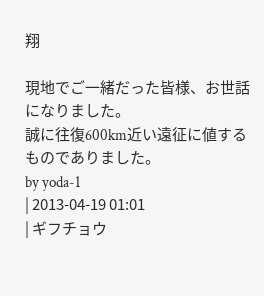翔

現地でご一緒だった皆様、お世話になりました。
誠に往復600km近い遠征に値するものでありました。
by yoda-1
| 2013-04-19 01:01
| ギフチョウ